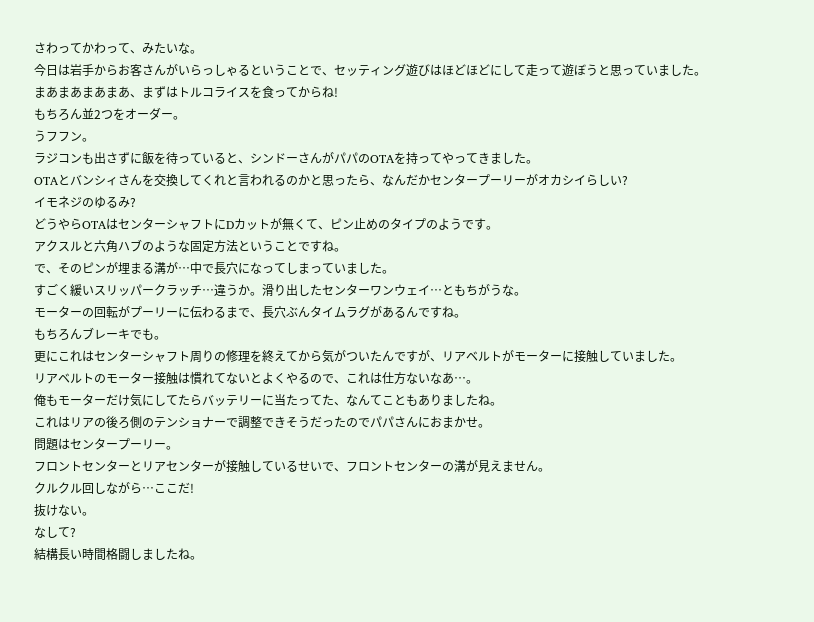さわってかわって、みたいな。
今日は岩手からお客さんがいらっしゃるということで、セッティング遊びはほどほどにして走って遊ぼうと思っていました。
まあまあまあまあ、まずはトルコライスを食ってからね!
もちろん並2つをオーダー。
うフフン。
ラジコンも出さずに飯を待っていると、シンドーさんがパパのOTAを持ってやってきました。
OTAとバンシィさんを交換してくれと言われるのかと思ったら、なんだかセンタープーリーがオカシイらしい?
イモネジのゆるみ?
どうやらOTAはセンターシャフトにDカットが無くて、ピン止めのタイプのようです。
アクスルと六角ハブのような固定方法ということですね。
で、そのピンが埋まる溝が…中で長穴になってしまっていました。
すごく緩いスリッパークラッチ…違うか。滑り出したセンターワンウェイ…ともちがうな。
モーターの回転がプーリーに伝わるまで、長穴ぶんタイムラグがあるんですね。
もちろんブレーキでも。
更にこれはセンターシャフト周りの修理を終えてから気がついたんですが、リアベルトがモーターに接触していました。
リアベルトのモーター接触は慣れてないとよくやるので、これは仕方ないなあ…。
俺もモーターだけ気にしてたらバッテリーに当たってた、なんてこともありましたね。
これはリアの後ろ側のテンショナーで調整できそうだったのでパパさんにおまかせ。
問題はセンタープーリー。
フロントセンターとリアセンターが接触しているせいで、フロントセンターの溝が見えません。
クルクル回しながら…ここだ!
抜けない。
なして?
結構長い時間格闘しましたね。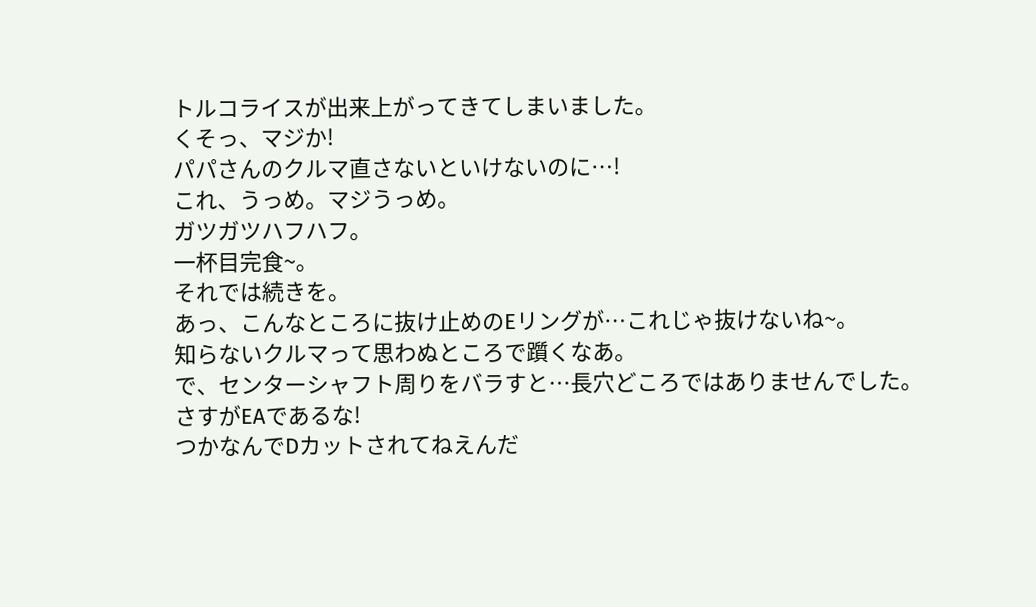トルコライスが出来上がってきてしまいました。
くそっ、マジか!
パパさんのクルマ直さないといけないのに…!
これ、うっめ。マジうっめ。
ガツガツハフハフ。
一杯目完食~。
それでは続きを。
あっ、こんなところに抜け止めのEリングが…これじゃ抜けないね~。
知らないクルマって思わぬところで躓くなあ。
で、センターシャフト周りをバラすと…長穴どころではありませんでした。
さすがEAであるな!
つかなんでDカットされてねえんだ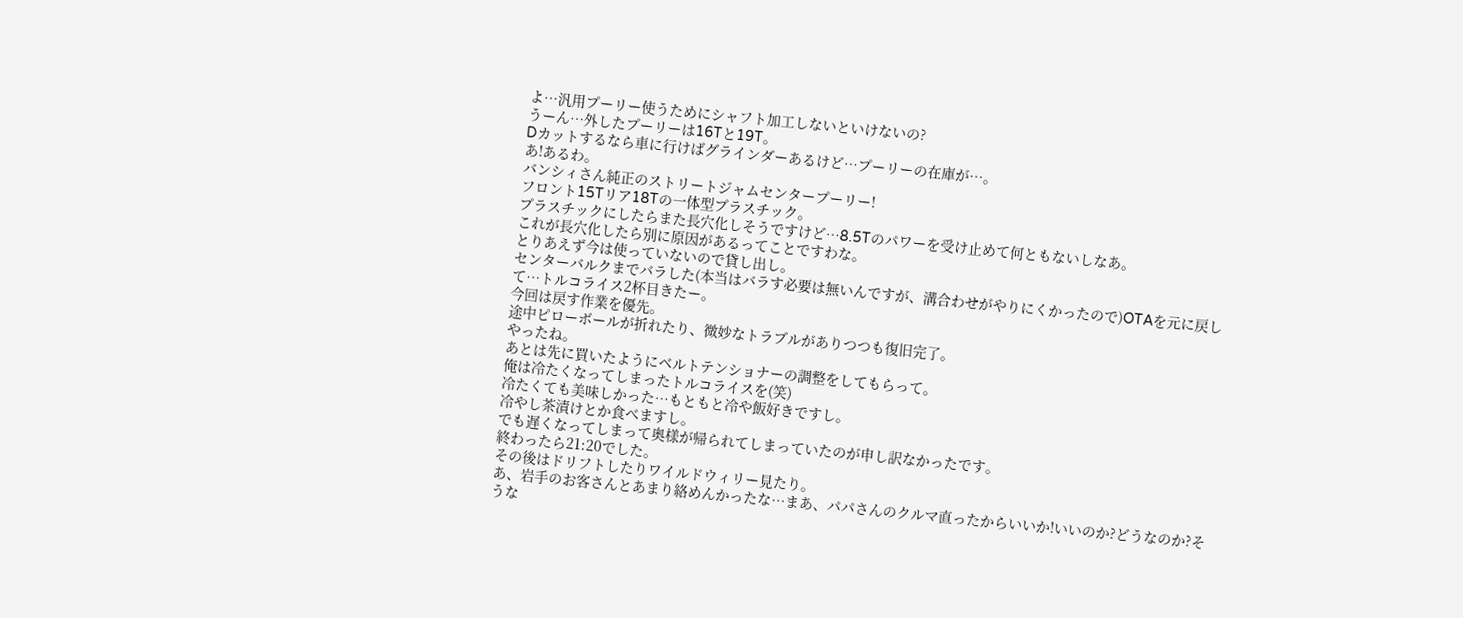よ…汎用プーリー使うためにシャフト加工しないといけないの?
うーん…外したプーリーは16Tと19T。
Dカットするなら車に行けばグラインダーあるけど…プーリーの在庫が…。
あ!あるわ。
バンシィさん純正のストリートジャムセンタープーリー!
フロント15Tリア18Tの一体型プラスチック。
プラスチックにしたらまた長穴化しそうですけど…8.5Tのパワーを受け止めて何ともないしなあ。
これが長穴化したら別に原因があるってことですわな。
とりあえず今は使っていないので貸し出し。
センターバルクまでバラした(本当はバラす必要は無いんですが、溝合わせがやりにくかったので)OTAを元に戻して…トルコライス2杯目きたー。
今回は戻す作業を優先。
途中ピローボールが折れたり、微妙なトラブルがありつつも復旧完了。
やったね。
あとは先に買いたようにベルトテンショナーの調整をしてもらって。
俺は冷たくなってしまったトルコライスを(笑)
冷たくても美味しかった…もともと冷や飯好きですし。
冷やし茶漬けとか食べますし。
でも遅くなってしまって奥様が帰られてしまっていたのが申し訳なかったです。
終わったら21:20でした。
その後はドリフトしたりワイルドウィリー見たり。
あ、岩手のお客さんとあまり絡めんかったな…まあ、パパさんのクルマ直ったからいいか!いいのか?どうなのか?そうな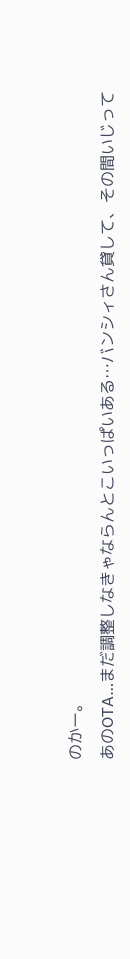のかー。
あのOTA…まだ調整しなきゃならんとこいっぱいある…バンシィさん貸して、その間いじって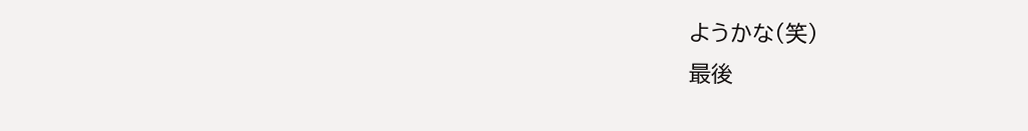ようかな(笑)
最後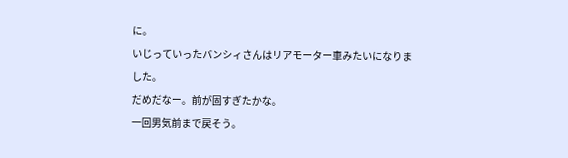に。
いじっていったバンシィさんはリアモーター車みたいになりました。
だめだなー。前が固すぎたかな。
一回男気前まで戻そう。